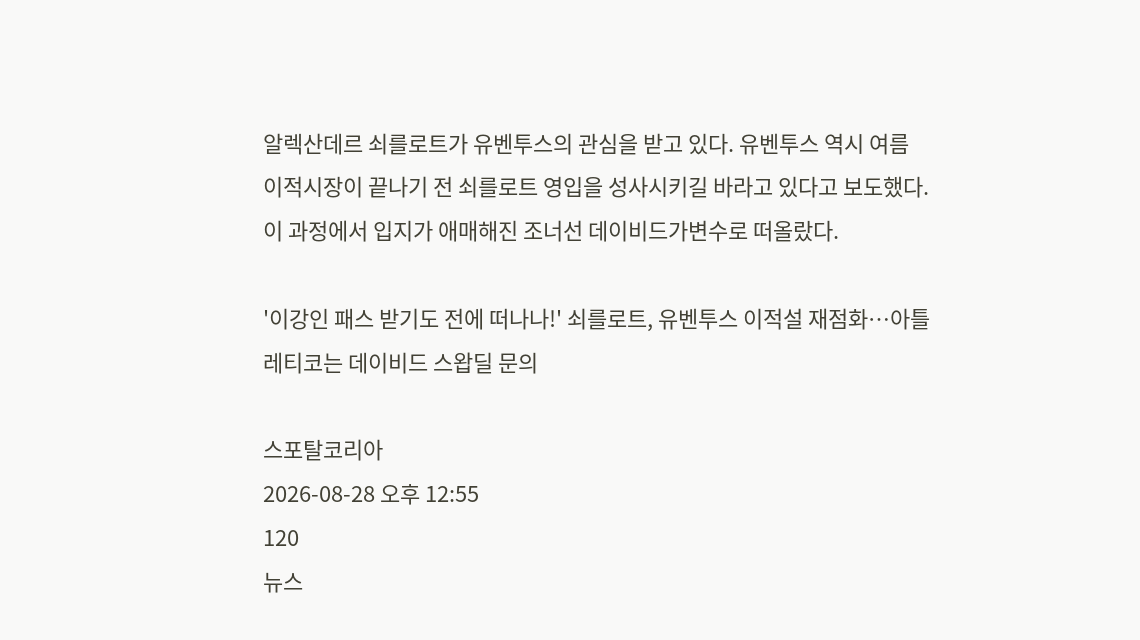알렉산데르 쇠를로트가 유벤투스의 관심을 받고 있다. 유벤투스 역시 여름 이적시장이 끝나기 전 쇠를로트 영입을 성사시키길 바라고 있다고 보도했다. 이 과정에서 입지가 애매해진 조너선 데이비드가변수로 떠올랐다.

'이강인 패스 받기도 전에 떠나나!' 쇠를로트, 유벤투스 이적설 재점화…아틀레티코는 데이비드 스왑딜 문의

스포탈코리아
2026-08-28 오후 12:55
120
뉴스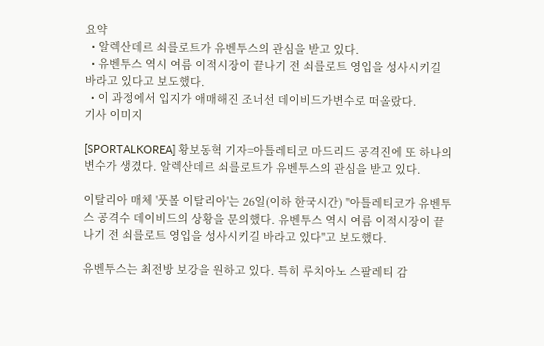요약
  • 알렉산데르 쇠를로트가 유벤투스의 관심을 받고 있다.
  • 유벤투스 역시 여름 이적시장이 끝나기 전 쇠를로트 영입을 성사시키길 바라고 있다고 보도했다.
  • 이 과정에서 입지가 애매해진 조너선 데이비드가변수로 떠올랐다.
기사 이미지

[SPORTALKOREA] 황보동혁 기자=아틀레티코 마드리드 공격진에 또 하나의 변수가 생겼다. 알렉산데르 쇠를로트가 유벤투스의 관심을 받고 있다.

이탈리아 매체 '풋볼 이탈리아'는 26일(이하 한국시간) "아틀레티코가 유벤투스 공격수 데이비드의 상황을 문의했다. 유벤투스 역시 여름 이적시장이 끝나기 전 쇠를로트 영입을 성사시키길 바라고 있다"고 보도했다.

유벤투스는 최전방 보강을 원하고 있다. 특히 루치아노 스팔레티 감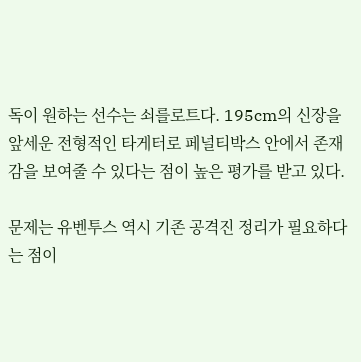독이 원하는 선수는 쇠를로트다. 195cm의 신장을 앞세운 전형적인 타게터로 페널티박스 안에서 존재감을 보여줄 수 있다는 점이 높은 평가를 받고 있다.

문제는 유벤투스 역시 기존 공격진 정리가 필요하다는 점이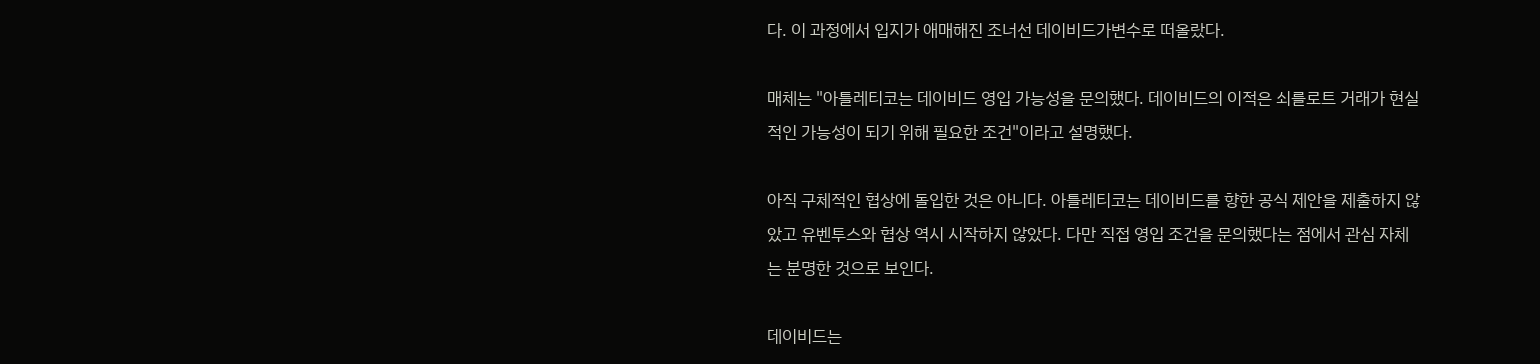다. 이 과정에서 입지가 애매해진 조너선 데이비드가변수로 떠올랐다.

매체는 "아틀레티코는 데이비드 영입 가능성을 문의했다. 데이비드의 이적은 쇠를로트 거래가 현실적인 가능성이 되기 위해 필요한 조건"이라고 설명했다.

아직 구체적인 협상에 돌입한 것은 아니다. 아틀레티코는 데이비드를 향한 공식 제안을 제출하지 않았고 유벤투스와 협상 역시 시작하지 않았다. 다만 직접 영입 조건을 문의했다는 점에서 관심 자체는 분명한 것으로 보인다.

데이비드는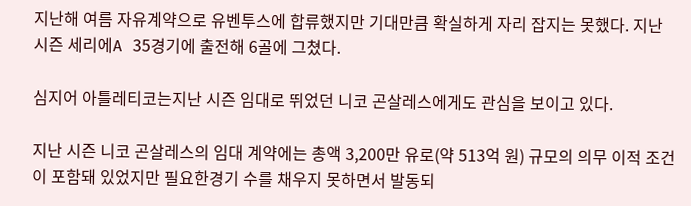지난해 여름 자유계약으로 유벤투스에 합류했지만 기대만큼 확실하게 자리 잡지는 못했다. 지난 시즌 세리에A 35경기에 출전해 6골에 그쳤다.

심지어 아틀레티코는지난 시즌 임대로 뛰었던 니코 곤살레스에게도 관심을 보이고 있다.

지난 시즌 니코 곤살레스의 임대 계약에는 총액 3,200만 유로(약 513억 원) 규모의 의무 이적 조건이 포함돼 있었지만 필요한경기 수를 채우지 못하면서 발동되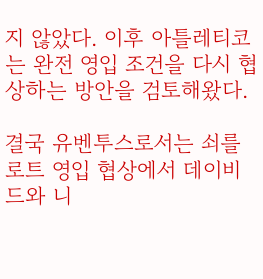지 않았다. 이후 아틀레티코는 완전 영입 조건을 다시 협상하는 방안을 검토해왔다.

결국 유벤투스로서는 쇠를로트 영입 협상에서 데이비드와 니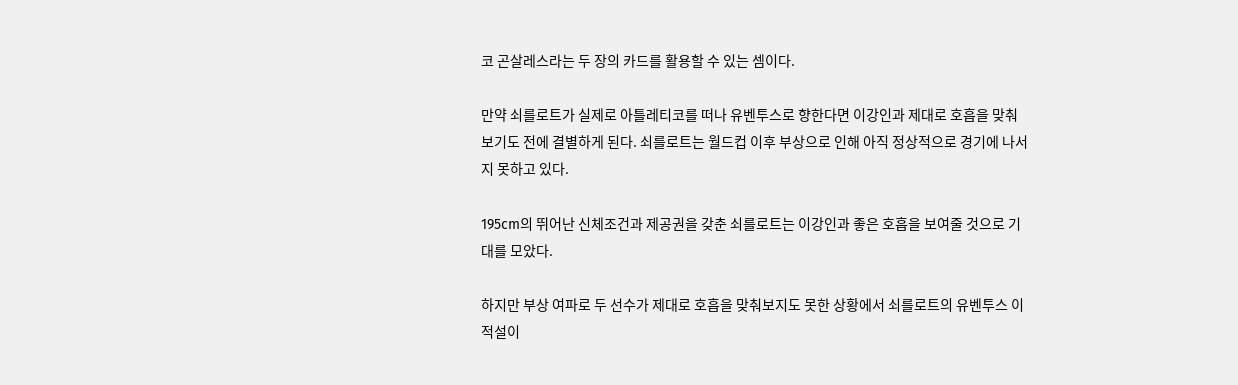코 곤살레스라는 두 장의 카드를 활용할 수 있는 셈이다.

만약 쇠를로트가 실제로 아틀레티코를 떠나 유벤투스로 향한다면 이강인과 제대로 호흡을 맞춰보기도 전에 결별하게 된다. 쇠를로트는 월드컵 이후 부상으로 인해 아직 정상적으로 경기에 나서지 못하고 있다.

195cm의 뛰어난 신체조건과 제공권을 갖춘 쇠를로트는 이강인과 좋은 호흡을 보여줄 것으로 기대를 모았다.

하지만 부상 여파로 두 선수가 제대로 호흡을 맞춰보지도 못한 상황에서 쇠를로트의 유벤투스 이적설이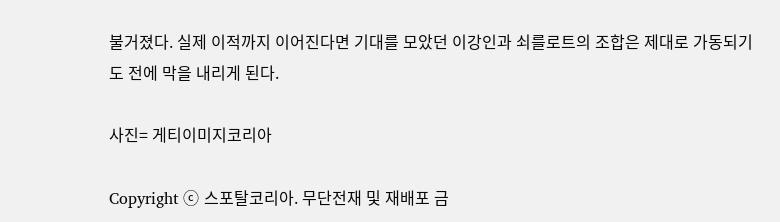불거졌다. 실제 이적까지 이어진다면 기대를 모았던 이강인과 쇠를로트의 조합은 제대로 가동되기도 전에 막을 내리게 된다.

사진= 게티이미지코리아

Copyright ⓒ 스포탈코리아. 무단전재 및 재배포 금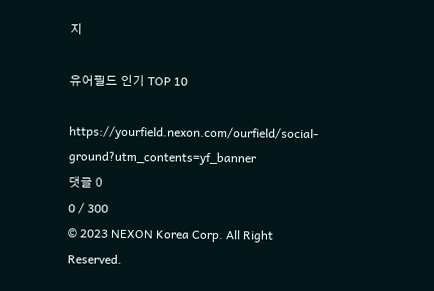지

유어필드 인기 TOP 10

https://yourfield.nexon.com/ourfield/social-ground?utm_contents=yf_banner
댓글 0
0 / 300
© 2023 NEXON Korea Corp. All Right Reserved.